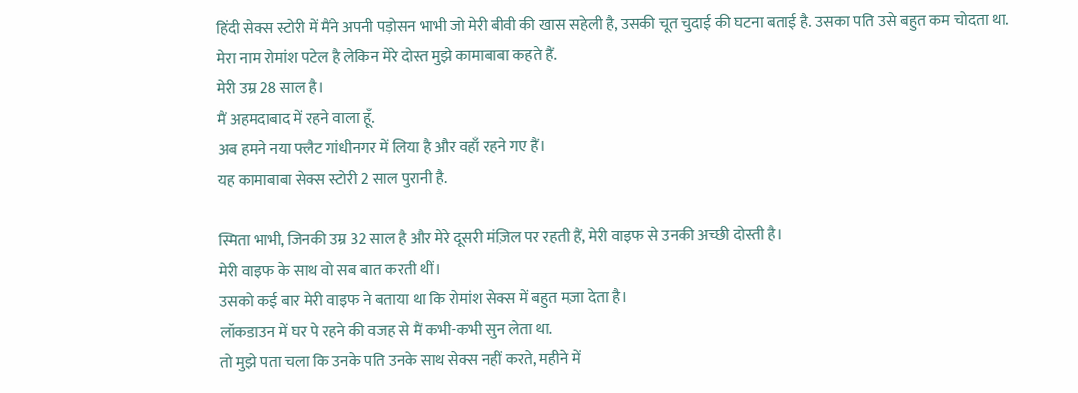हिंदी सेक्स स्टोरी में मैंने अपनी पड़ोसन भाभी जो मेरी बीवी की खास सहेली है, उसकी चूत चुदाई की घटना बताई है. उसका पति उसे बहुत कम चोदता था.
मेरा नाम रोमांश पटेल है लेकिन मेरे दोस्त मुझे कामाबाबा कहते हैं.
मेरी उम्र 28 साल है।
मैं अहमदाबाद में रहने वाला हूँ.
अब हमने नया फ्लैट गांधीनगर में लिया है और वहाँ रहने गए हैं।
यह कामाबाबा सेक्स स्टोरी 2 साल पुरानी है.

स्मिता भाभी, जिनकी उम्र 32 साल है और मेरे दूसरी मंज़िल पर रहती हैं, मेरी वाइफ से उनकी अच्छी दोस्ती है।
मेरी वाइफ के साथ वो सब बात करती थीं।
उसको कई बार मेरी वाइफ ने बताया था कि रोमांश सेक्स में बहुत मज़ा देता है।
लॉकडाउन में घर पे रहने की वजह से मैं कभी-कभी सुन लेता था.
तो मुझे पता चला कि उनके पति उनके साथ सेक्स नहीं करते, महीने में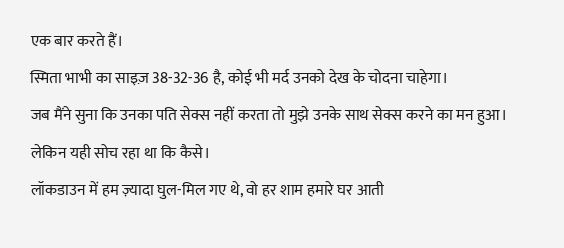एक बार करते हैं।
स्मिता भाभी का साइज़ 38-32-36 है, कोई भी मर्द उनको देख के चोदना चाहेगा।
जब मैंने सुना कि उनका पति सेक्स नहीं करता तो मुझे उनके साथ सेक्स करने का मन हुआ।
लेकिन यही सोच रहा था कि कैसे।
लॉकडाउन में हम ज़्यादा घुल-मिल गए थे, वो हर शाम हमारे घर आती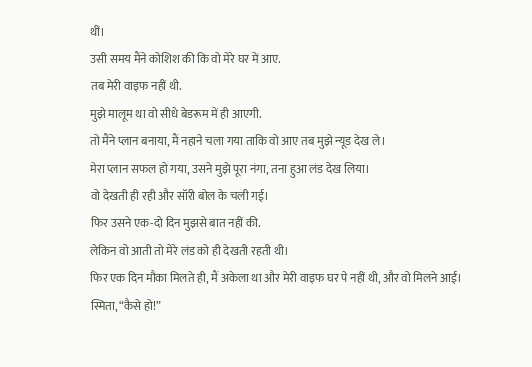थीं।
उसी समय मैंने कोशिश की कि वो मेरे घर में आए.
तब मेरी वाइफ नहीं थी.
मुझे मालूम था वो सीधे बेडरूम में ही आएगी.
तो मैंने प्लान बनाया, मैं नहाने चला गया ताकि वो आए तब मुझे न्यूड देख ले।
मेरा प्लान सफल हो गया, उसने मुझे पूरा नंगा, तना हुआ लंड देख लिया।
वो देखती ही रही और सॉरी बोल के चली गई।
फिर उसने एक-दो दिन मुझसे बात नहीं की.
लेकिन वो आती तो मेरे लंड को ही देखती रहती थी।
फिर एक दिन मौका मिलते ही, मैं अकेला था और मेरी वाइफ घर पे नहीं थी, और वो मिलने आईं।
स्मिता, “कैसे हो!”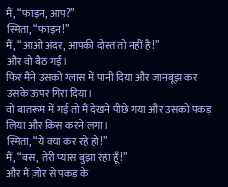मैं, “फाइन, आप?”
स्मिता, “फाइन!”
मैं, “आओ अंदर, आपकी दोस्त तो नहीं है!”
और वो बैठ गईं।
फिर मैंने उसको ग्लास में पानी दिया और जानबूझ कर उसके ऊपर गिरा दिया।
वो बातरूम में गई तो मैं देखने पीछे गया और उसको पकड़ लिया और किस करने लगा।
स्मिता, “ये क्या कर रहे हो!”
मैं, “बस, तेरी प्यास बुझा रहा हूँ!”
और मैं ज़ोर से पकड़ के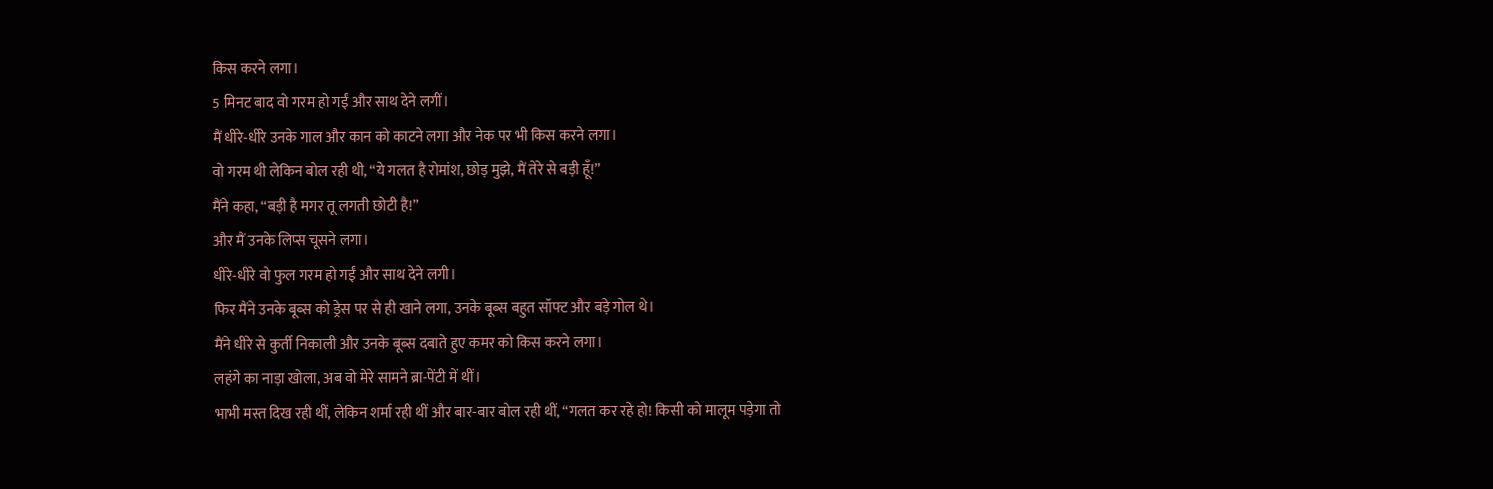किस करने लगा।
5 मिनट बाद वो गरम हो गईं और साथ देने लगीं।
मैं धीरे-धीरे उनके गाल और कान को काटने लगा और नेक पर भी किस करने लगा।
वो गरम थी लेकिन बोल रही थी, “ये गलत है रोमांश, छोड़ मुझे, मैं तेरे से बड़ी हूँ!”
मैंने कहा, “बड़ी है मगर तू लगती छोटी है!”
और मैं उनके लिप्स चूसने लगा।
धीरे-धीरे वो फुल गरम हो गईं और साथ देने लगी।
फिर मैंने उनके बूब्स को ड्रेस पर से ही खाने लगा, उनके बूब्स बहुत सॉफ्ट और बड़े गोल थे।
मैंने धीरे से कुर्ती निकाली और उनके बूब्स दबाते हुए कमर को किस करने लगा।
लहंगे का नाड़ा खोला, अब वो मेरे सामने ब्रा-पेंटी में थीं।
भाभी मस्त दिख रही थीं, लेकिन शर्मा रही थीं और बार-बार बोल रही थीं, “गलत कर रहे हो! किसी को मालूम पड़ेगा तो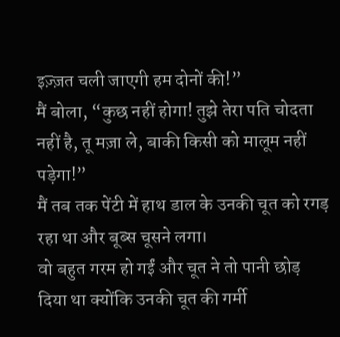इज़्ज़त चली जाएगी हम दोनों की!”
मैं बोला, “कुछ नहीं होगा! तुझे तेरा पति चोदता नहीं है, तू मज़ा ले, बाकी किसी को मालूम नहीं पड़ेगा!”
मैं तब तक पेंटी में हाथ डाल के उनकी चूत को रगड़ रहा था और बूब्स चूसने लगा।
वो बहुत गरम हो गईं और चूत ने तो पानी छोड़ दिया था क्योंकि उनकी चूत की गर्मी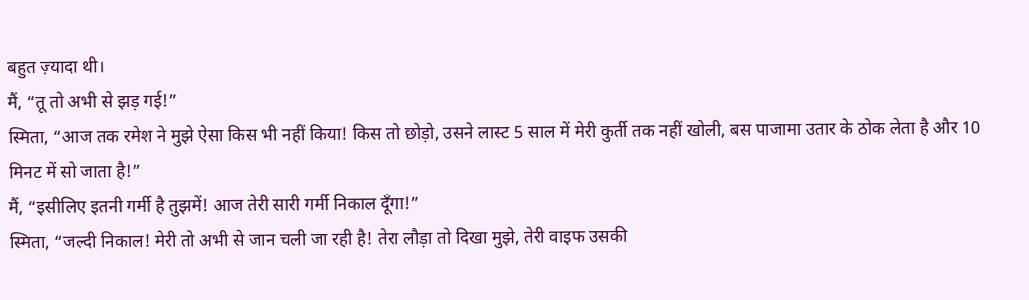बहुत ज़्यादा थी।
मैं, “तू तो अभी से झड़ गई!”
स्मिता, “आज तक रमेश ने मुझे ऐसा किस भी नहीं किया! किस तो छोड़ो, उसने लास्ट 5 साल में मेरी कुर्ती तक नहीं खोली, बस पाजामा उतार के ठोक लेता है और 10 मिनट में सो जाता है!”
मैं, “इसीलिए इतनी गर्मी है तुझमें! आज तेरी सारी गर्मी निकाल दूँगा!”
स्मिता, “जल्दी निकाल! मेरी तो अभी से जान चली जा रही है! तेरा लौड़ा तो दिखा मुझे, तेरी वाइफ उसकी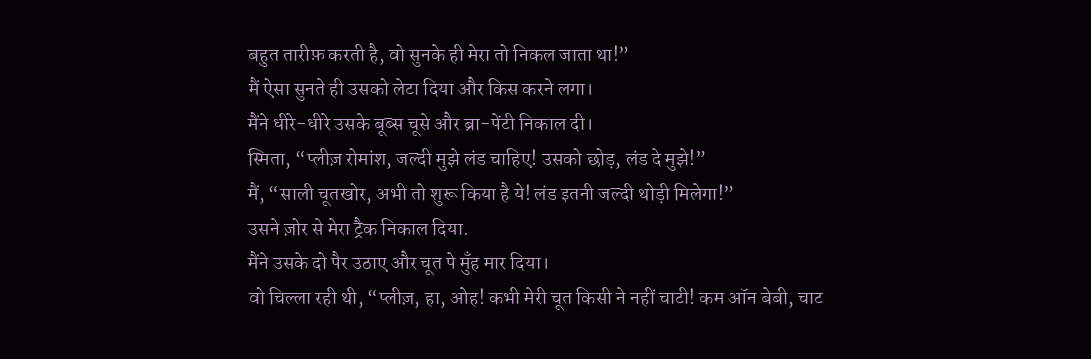बहुत तारीफ़ करती है, वो सुनके ही मेरा तो निकल जाता था!”
मैं ऐसा सुनते ही उसको लेटा दिया और किस करने लगा।
मैंने धीरे-धीरे उसके बूब्स चूसे और ब्रा-पेंटी निकाल दी।
स्मिता, “प्लीज़ रोमांश, जल्दी मुझे लंड चाहिए! उसको छोड़, लंड दे मुझे!”
मैं, “साली चूतखोर, अभी तो शुरू किया है ये! लंड इतनी जल्दी थोड़ी मिलेगा!”
उसने ज़ोर से मेरा ट्रैक निकाल दिया.
मैंने उसके दो पैर उठाए और चूत पे मुँह मार दिया।
वो चिल्ला रही थी, “प्लीज़, हा, ओह! कभी मेरी चूत किसी ने नहीं चाटी! कम ऑन बेबी, चाट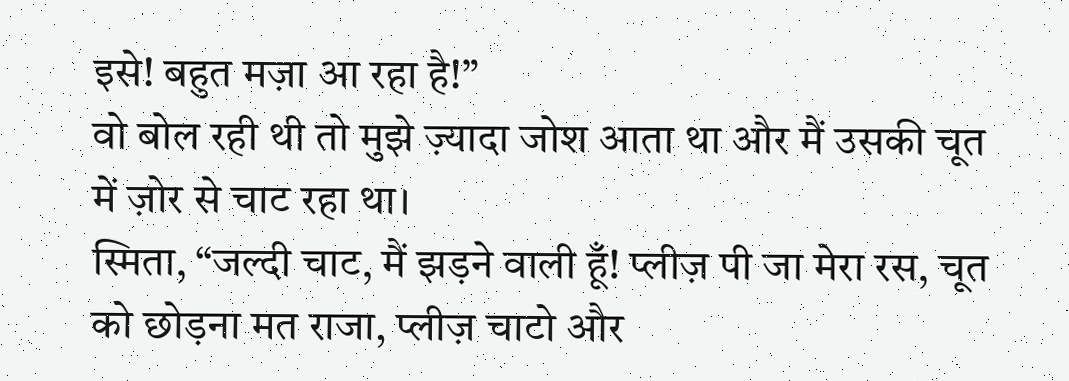इसे! बहुत मज़ा आ रहा है!”
वो बोल रही थी तो मुझे ज़्यादा जोश आता था और मैं उसकी चूत में ज़ोर से चाट रहा था।
स्मिता, “जल्दी चाट, मैं झड़ने वाली हूँ! प्लीज़ पी जा मेरा रस, चूत को छोड़ना मत राजा, प्लीज़ चाटो और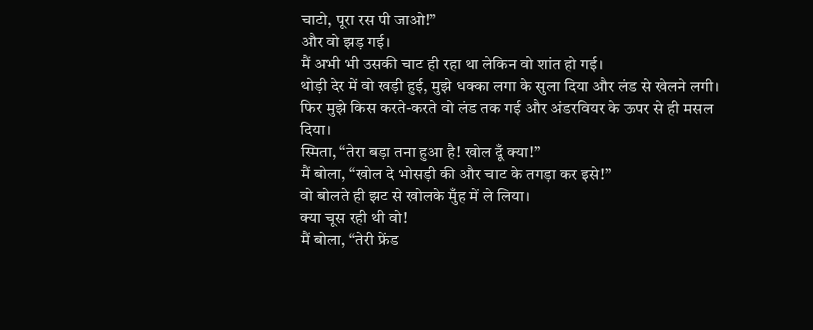चाटो, पूरा रस पी जाओ!”
और वो झड़ गई।
मैं अभी भी उसकी चाट ही रहा था लेकिन वो शांत हो गई।
थोड़ी देर में वो खड़ी हुई, मुझे धक्का लगा के सुला दिया और लंड से खेलने लगी।
फिर मुझे किस करते-करते वो लंड तक गई और अंडरवियर के ऊपर से ही मसल दिया।
स्मिता, “तेरा बड़ा तना हुआ है! खोल दूँ क्या!”
मैं बोला, “खोल दे भोसड़ी की और चाट के तगड़ा कर इसे!”
वो बोलते ही झट से खोलके मुँह में ले लिया।
क्या चूस रही थी वो!
मैं बोला, “तेरी फ्रेंड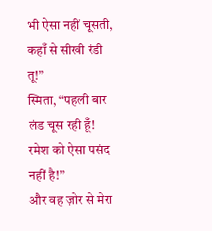भी ऐसा नहीं चूसती, कहाँ से सीखी रंडी तू!”
स्मिता, “पहली बार लंड चूस रही हूँ! रमेश को ऐसा पसंद नहीं है!”
और वह ज़ोर से मेरा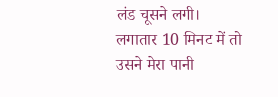लंड चूसने लगी।
लगातार 10 मिनट में तो उसने मेरा पानी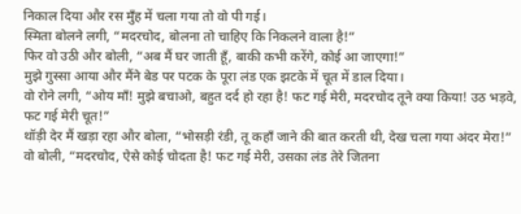निकाल दिया और रस मुँह में चला गया तो वो पी गई।
स्मिता बोलने लगी, “मदरचोद, बोलना तो चाहिए कि निकलने वाला है!”
फिर वो उठी और बोली, “अब मैं घर जाती हूँ, बाकी कभी करेंगे, कोई आ जाएगा!”
मुझे गुस्सा आया और मैंने बेड पर पटक के पूरा लंड एक झटके में चूत में डाल दिया।
वो रोने लगी, “ओय माँ! मुझे बचाओ, बहुत दर्द हो रहा है! फट गई मेरी, मदरचोद तूने क्या किया! उठ भड़वे, फट गई मेरी चूत!”
थॉड़ी देर मैं खड़ा रहा और बोला, “भोसड़ी रंडी, तू कहाँ जाने की बात करती थी, देख चला गया अंदर मेरा!”
वो बोली, “मदरचोद, ऐसे कोई चोदता है! फट गई मेरी, उसका लंड तेरे जितना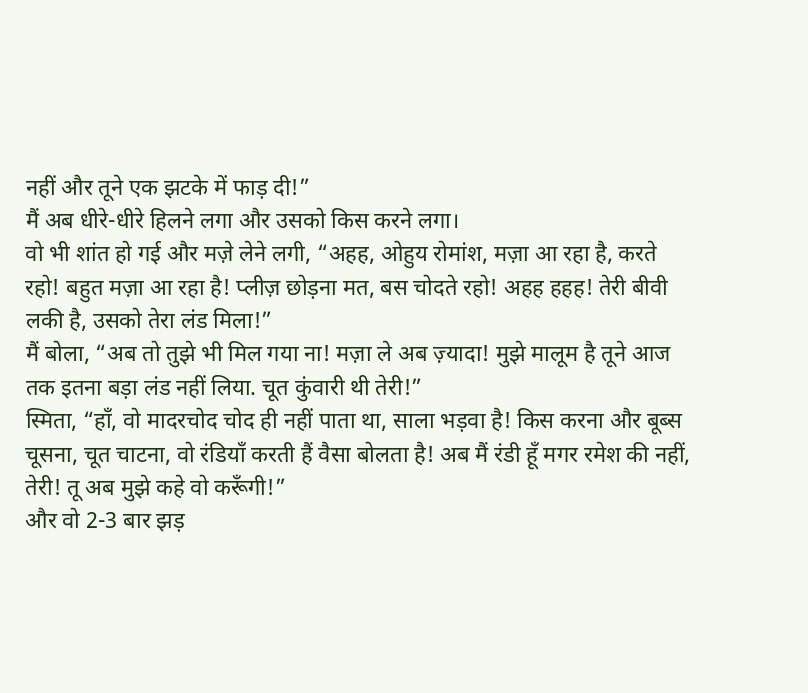नहीं और तूने एक झटके में फाड़ दी!”
मैं अब धीरे-धीरे हिलने लगा और उसको किस करने लगा।
वो भी शांत हो गई और मज़े लेने लगी, “अहह, ओहुय रोमांश, मज़ा आ रहा है, करते रहो! बहुत मज़ा आ रहा है! प्लीज़ छोड़ना मत, बस चोदते रहो! अहह हहह! तेरी बीवी लकी है, उसको तेरा लंड मिला!”
मैं बोला, “अब तो तुझे भी मिल गया ना! मज़ा ले अब ज़्यादा! मुझे मालूम है तूने आज तक इतना बड़ा लंड नहीं लिया. चूत कुंवारी थी तेरी!”
स्मिता, “हाँ, वो मादरचोद चोद ही नहीं पाता था, साला भड़वा है! किस करना और बूब्स चूसना, चूत चाटना, वो रंडियाँ करती हैं वैसा बोलता है! अब मैं रंडी हूँ मगर रमेश की नहीं, तेरी! तू अब मुझे कहे वो करूँगी!”
और वो 2-3 बार झड़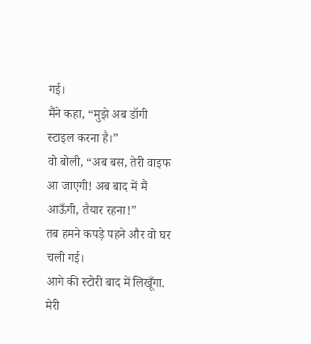गई।
मैंने कहा, “मुझे अब डॉगी स्टाइल करना है।”
वो बोली, “अब बस, तेरी वाइफ आ जाएगी! अब बाद में मैं आऊँगी, तैयार रहना!”
तब हमने कपड़े पहने और वो घर चली गई।
आगे की स्टोरी बाद में लिखूँगा.
मेरी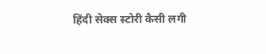हिंदी सेक्स स्टोरी कैसी लगी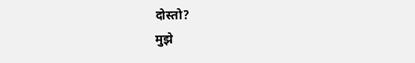दोस्तो?
मुझे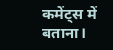कमेंट्स में बताना।